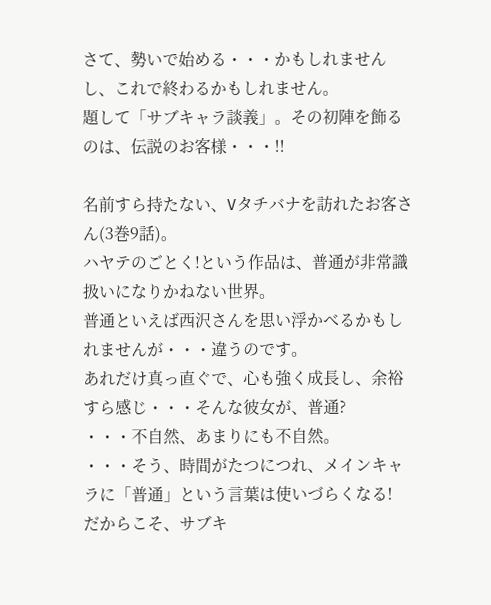さて、勢いで始める・・・かもしれませんし、これで終わるかもしれません。
題して「サブキャラ談義」。その初陣を飾るのは、伝説のお客様・・・!!

名前すら持たない、Vタチバナを訪れたお客さん(3巻9話)。
ハヤテのごとく!という作品は、普通が非常識扱いになりかねない世界。
普通といえば西沢さんを思い浮かべるかもしれませんが・・・違うのです。
あれだけ真っ直ぐで、心も強く成長し、余裕すら感じ・・・そんな彼女が、普通?
・・・不自然、あまりにも不自然。
・・・そう、時間がたつにつれ、メインキャラに「普通」という言葉は使いづらくなる!
だからこそ、サブキ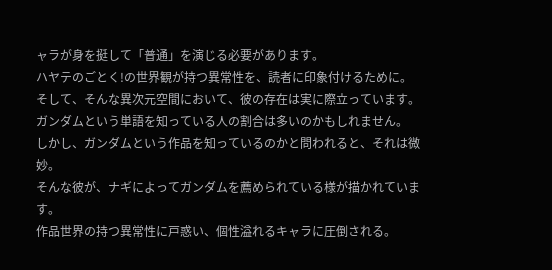ャラが身を挺して「普通」を演じる必要があります。
ハヤテのごとく!の世界観が持つ異常性を、読者に印象付けるために。
そして、そんな異次元空間において、彼の存在は実に際立っています。
ガンダムという単語を知っている人の割合は多いのかもしれません。
しかし、ガンダムという作品を知っているのかと問われると、それは微妙。
そんな彼が、ナギによってガンダムを薦められている様が描かれています。
作品世界の持つ異常性に戸惑い、個性溢れるキャラに圧倒される。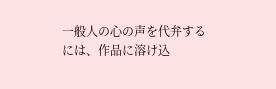一般人の心の声を代弁するには、作品に溶け込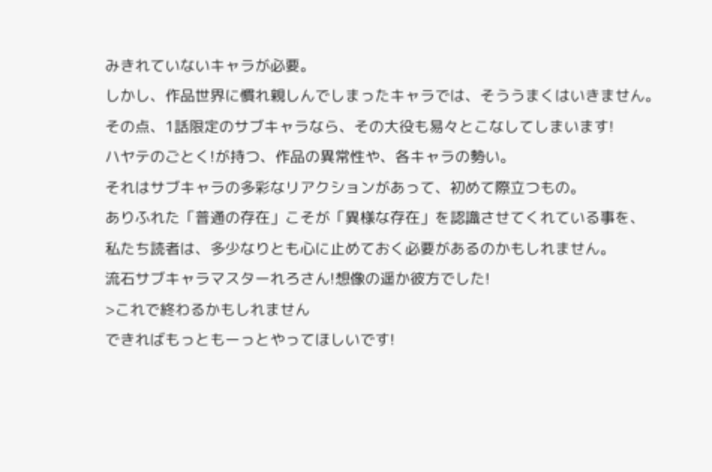みきれていないキャラが必要。
しかし、作品世界に慣れ親しんでしまったキャラでは、そううまくはいきません。
その点、1話限定のサブキャラなら、その大役も易々とこなしてしまいます!
ハヤテのごとく!が持つ、作品の異常性や、各キャラの勢い。
それはサブキャラの多彩なリアクションがあって、初めて際立つもの。
ありふれた「普通の存在」こそが「異様な存在」を認識させてくれている事を、
私たち読者は、多少なりとも心に止めておく必要があるのかもしれません。
流石サブキャラマスターれろさん!想像の遥か彼方でした!
>これで終わるかもしれません
できればもっともーっとやってほしいです!